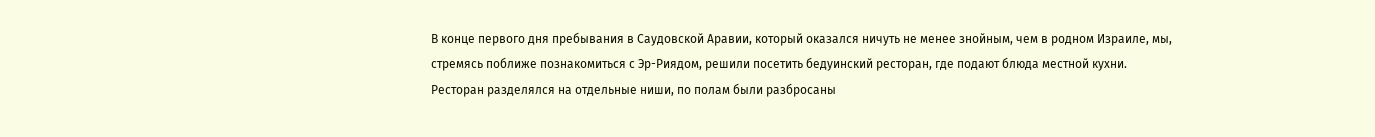В конце первого дня пребывания в Саудовской Аравии, который оказался ничуть не менее знойным, чем в родном Израиле, мы, стремясь поближе познакомиться с Эр-Риядом, решили посетить бедуинский ресторан, где подают блюда местной кухни. Ресторан разделялся на отдельные ниши, по полам были разбросаны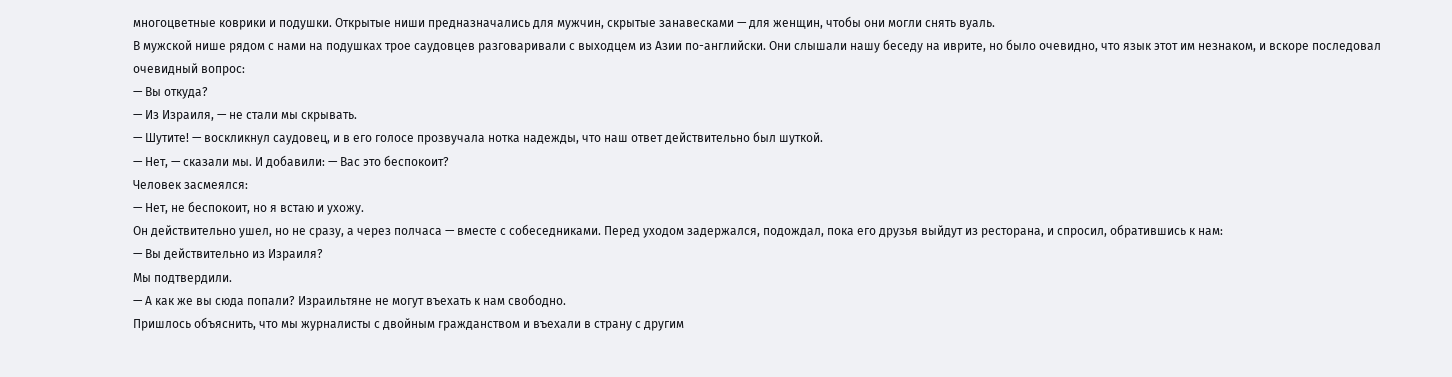многоцветные коврики и подушки. Открытые ниши предназначались для мужчин, скрытые занавесками — для женщин, чтобы они могли снять вуаль.
В мужской нише рядом с нами на подушках трое саудовцев разговаривали с выходцем из Азии по-английски. Они слышали нашу беседу на иврите, но было очевидно, что язык этот им незнаком, и вскоре последовал очевидный вопрос:
— Вы откуда?
— Из Израиля, — не стали мы скрывать.
— Шутите! — воскликнул саудовец, и в его голосе прозвучала нотка надежды, что наш ответ действительно был шуткой.
— Нет, — сказали мы. И добавили: — Вас это беспокоит?
Человек засмеялся:
— Нет, не беспокоит, но я встаю и ухожу.
Он действительно ушел, но не сразу, а через полчаса — вместе с собеседниками. Перед уходом задержался, подождал, пока его друзья выйдут из ресторана, и спросил, обратившись к нам:
— Вы действительно из Израиля?
Мы подтвердили.
— А как же вы сюда попали? Израильтяне не могут въехать к нам свободно.
Пришлось объяснить, что мы журналисты с двойным гражданством и въехали в страну с другим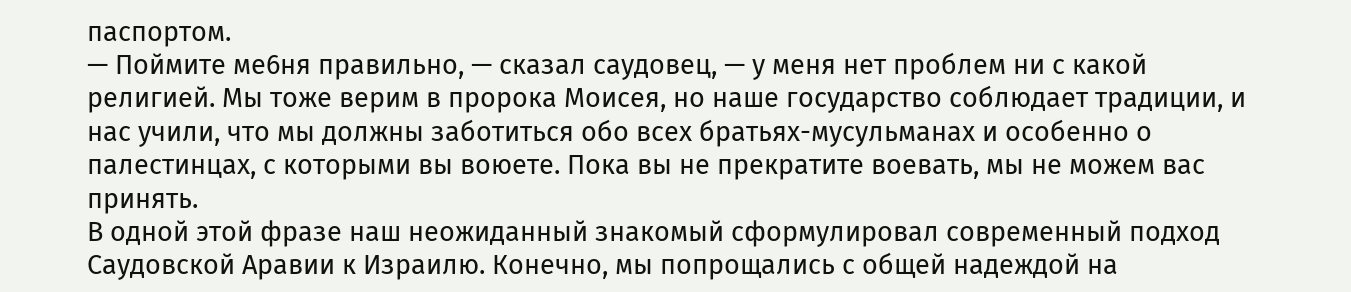паспортом.
— Поймите ме6ня правильно, — сказал саудовец, — у меня нет проблем ни с какой религией. Мы тоже верим в пророка Моисея, но наше государство соблюдает традиции, и нас учили, что мы должны заботиться обо всех братьях-мусульманах и особенно о палестинцах, с которыми вы воюете. Пока вы не прекратите воевать, мы не можем вас принять.
В одной этой фразе наш неожиданный знакомый сформулировал современный подход Саудовской Аравии к Израилю. Конечно, мы попрощались с общей надеждой на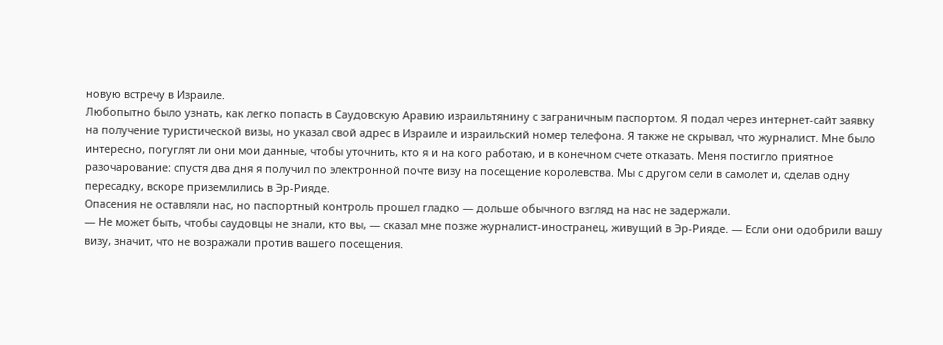новую встречу в Израиле.
Любопытно было узнать, как легко попасть в Саудовскую Аравию израильтянину с заграничным паспортом. Я подал через интернет-сайт заявку на получение туристической визы, но указал свой адрес в Израиле и израильский номер телефона. Я также не скрывал, что журналист. Мне было интересно, погуглят ли они мои данные, чтобы уточнить, кто я и на кого работаю, и в конечном счете отказать. Меня постигло приятное разочарование: спустя два дня я получил по электронной почте визу на посещение королевства. Мы с другом сели в самолет и, сделав одну пересадку, вскоре приземлились в Эр-Рияде.
Опасения не оставляли нас, но паспортный контроль прошел гладко — дольше обычного взгляд на нас не задержали.
— Не может быть, чтобы саудовцы не знали, кто вы, — сказал мне позже журналист-иностранец, живущий в Эр-Рияде. — Если они одобрили вашу визу, значит, что не возражали против вашего посещения.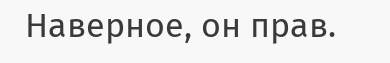Наверное, он прав.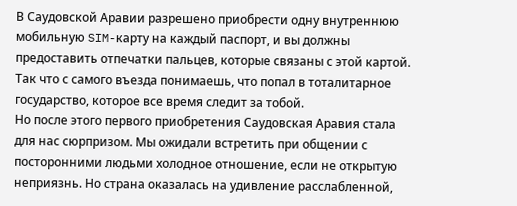В Саудовской Аравии разрешено приобрести одну внутреннюю мобильную SIM-карту на каждый паспорт, и вы должны предоставить отпечатки пальцев, которые связаны с этой картой. Так что с самого въезда понимаешь, что попал в тоталитарное государство, которое все время следит за тобой.
Но после этого первого приобретения Саудовская Аравия стала для нас сюрпризом. Мы ожидали встретить при общении с посторонними людьми холодное отношение, если не открытую неприязнь. Но страна оказалась на удивление расслабленной,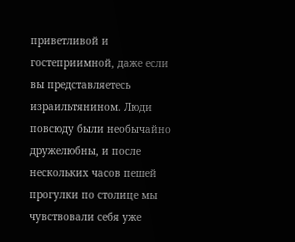приветливой и гостеприимной, даже если вы представляетесь израильтянином. Люди повсюду были необычайно дружелюбны, и после нескольких часов пешей прогулки по столице мы чувствовали себя уже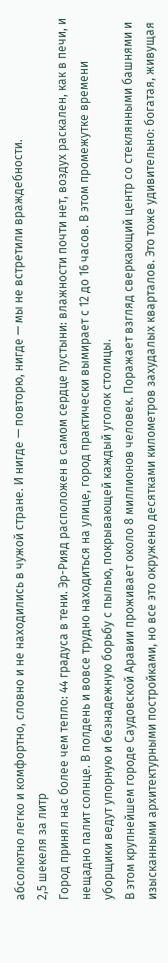абсолютно легко и комфортно, словно и не находились в чужой стране. И нигде — повторю, нигде — мы не встретили враждебности.
2,5 шекеля за литр
Город принял нас более чем тепло: 44 градуса в тени. Эр-Рияд расположен в самом сердце пустыни: влажности почти нет, воздух раскален, как в печи, и нещадно палит солнце. В полдень и вовсе трудно находиться на улице, город практически вымирает с 12 до 16 часов. В этом промежутке времени уборщики ведут упорную и безнадежную борьбу с пылью, покрывающей каждый уголок столицы.
В этом крупнейшем городе Саудовской Аравии проживает около 8 миллионов человек. Поражает взгляд сверкающий центр со стеклянными башнями и изысканными архитектурными постройками, но все это окружено десятками километров захудалых кварталов. Это тоже удивительно: богатая, живущая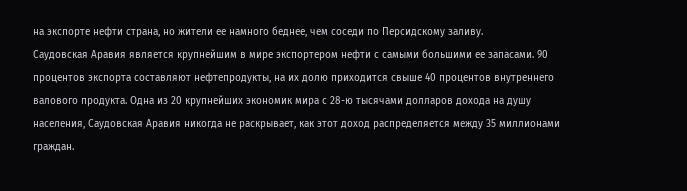на экспорте нефти страна, но жители ее намного беднее, чем соседи по Персидскому заливу.
Саудовская Аравия является крупнейшим в мире экспортером нефти с самыми большими ее запасами. 90 процентов экспорта составляют нефтепродукты, на их долю приходится свыше 40 процентов внутреннего валового продукта. Одна из 20 крупнейших экономик мира с 28-ю тысячами долларов дохода на душу населения, Саудовская Аравия никогда не раскрывает, как этот доход распределяется между 35 миллионами граждан.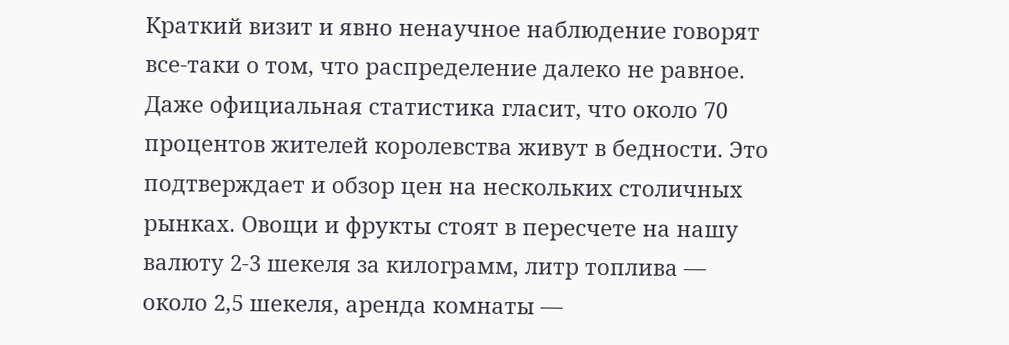Краткий визит и явно ненаучное наблюдение говорят все-таки о том, что распределение далеко не равное. Даже официальная статистика гласит, что около 70 процентов жителей королевства живут в бедности. Это подтверждает и обзор цен на нескольких столичных рынках. Овощи и фрукты стоят в пересчете на нашу валюту 2-3 шекеля за килограмм, литр топлива — около 2,5 шекеля, аренда комнаты —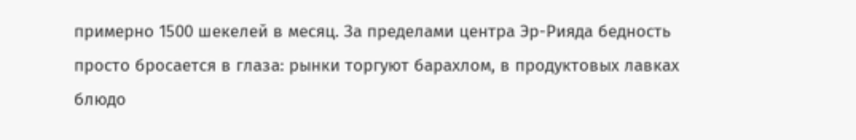примерно 1500 шекелей в месяц. За пределами центра Эр-Рияда бедность просто бросается в глаза: рынки торгуют барахлом, в продуктовых лавках блюдо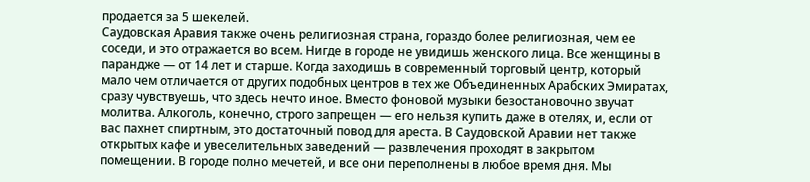продается за 5 шекелей.
Саудовская Аравия также очень религиозная страна, гораздо более религиозная, чем ее соседи, и это отражается во всем. Нигде в городе не увидишь женского лица. Все женщины в парандже — от 14 лет и старше. Когда заходишь в современный торговый центр, который мало чем отличается от других подобных центров в тех же Объединенных Арабских Эмиратах, сразу чувствуешь, что здесь нечто иное. Вместо фоновой музыки безостановочно звучат молитва. Алкоголь, конечно, строго запрещен — его нельзя купить даже в отелях, и, если от вас пахнет спиртным, это достаточный повод для ареста. В Саудовской Аравии нет также открытых кафе и увеселительных заведений — развлечения проходят в закрытом помещении. В городе полно мечетей, и все они переполнены в любое время дня. Мы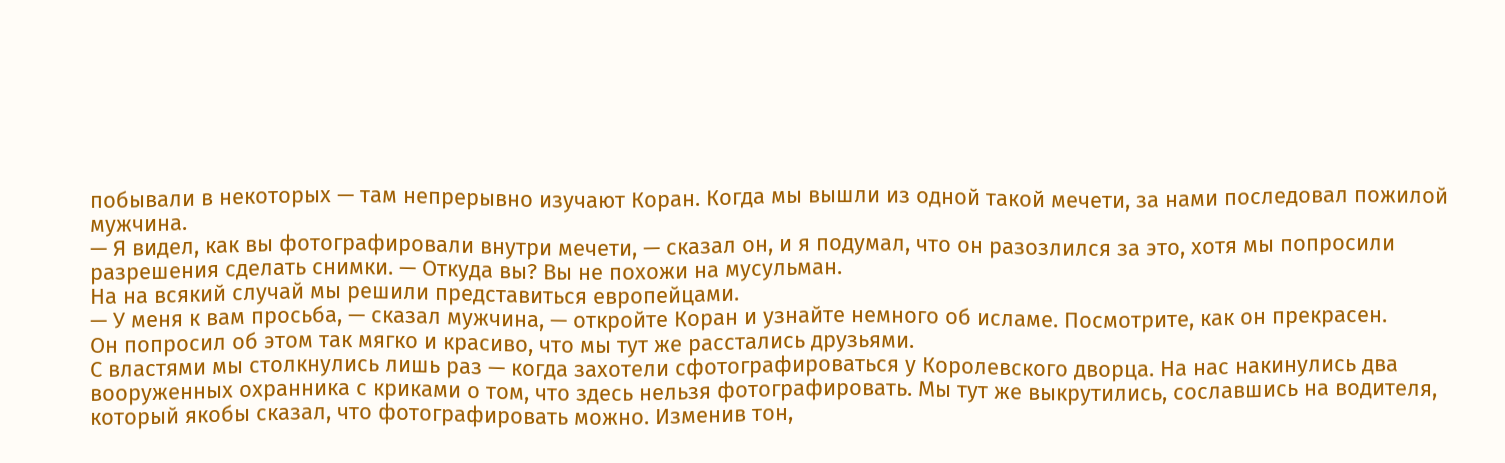побывали в некоторых — там непрерывно изучают Коран. Когда мы вышли из одной такой мечети, за нами последовал пожилой мужчина.
— Я видел, как вы фотографировали внутри мечети, — сказал он, и я подумал, что он разозлился за это, хотя мы попросили разрешения сделать снимки. — Откуда вы? Вы не похожи на мусульман.
На на всякий случай мы решили представиться европейцами.
— У меня к вам просьба, — сказал мужчина, — откройте Коран и узнайте немного об исламе. Посмотрите, как он прекрасен.
Он попросил об этом так мягко и красиво, что мы тут же расстались друзьями.
С властями мы столкнулись лишь раз — когда захотели сфотографироваться у Королевского дворца. На нас накинулись два вооруженных охранника с криками о том, что здесь нельзя фотографировать. Мы тут же выкрутились, сославшись на водителя, который якобы сказал, что фотографировать можно. Изменив тон,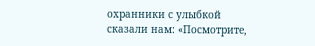охранники с улыбкой сказали нам: «Посмотрите,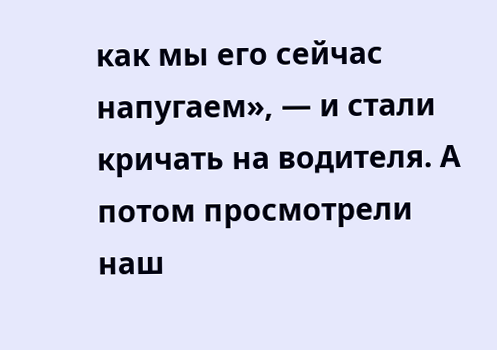как мы его сейчас напугаем», — и стали кричать на водителя. А потом просмотрели наш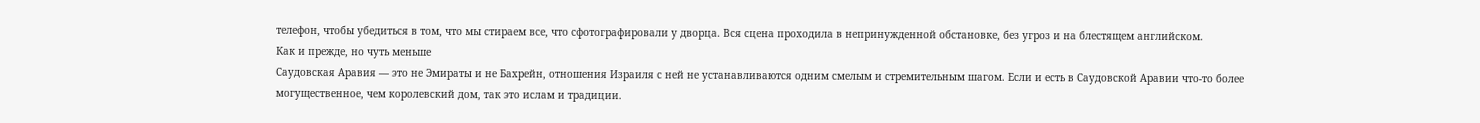телефон, чтобы убедиться в том, что мы стираем все, что сфотографировали у дворца. Вся сцена проходила в непринужденной обстановке, без угроз и на блестящем английском.
Как и прежде, но чуть меньше
Саудовская Аравия — это не Эмираты и не Бахрейн, отношения Израиля с ней не устанавливаются одним смелым и стремительным шагом. Если и есть в Саудовской Аравии что-то более могущественное, чем королевский дом, так это ислам и традиции.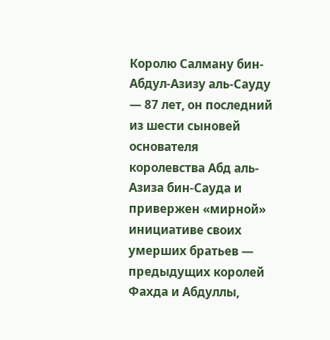Королю Салману бин-Абдул-Азизу аль-Сауду — 87 лет, он последний из шести сыновей основателя королевства Абд аль-Азиза бин-Сауда и привержен «мирной» инициативе своих умерших братьев — предыдущих королей Фахда и Абдуллы,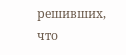решивших, что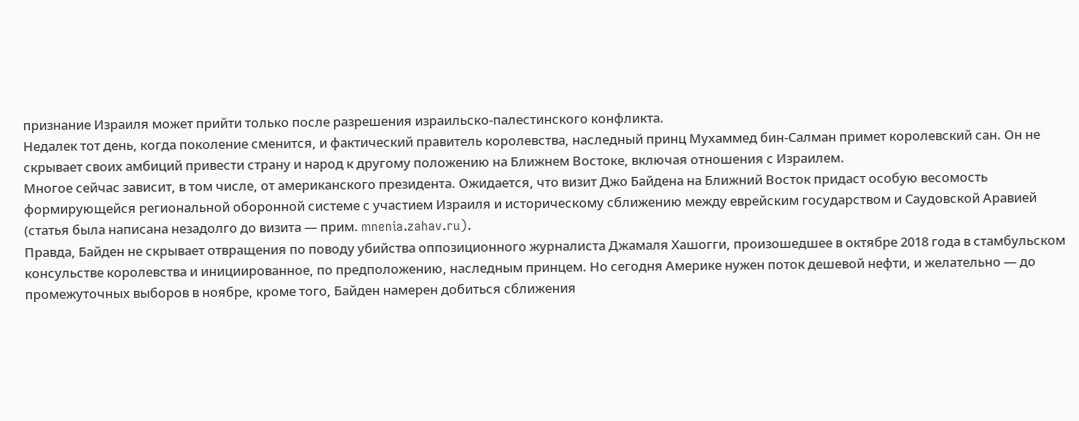признание Израиля может прийти только после разрешения израильско-палестинского конфликта.
Недалек тот день, когда поколение сменится, и фактический правитель королевства, наследный принц Мухаммед бин-Салман примет королевский сан. Он не скрывает своих амбиций привести страну и народ к другому положению на Ближнем Востоке, включая отношения с Израилем.
Многое сейчас зависит, в том числе, от американского президента. Ожидается, что визит Джо Байдена на Ближний Восток придаст особую весомость формирующейся региональной оборонной системе с участием Израиля и историческому сближению между еврейским государством и Саудовской Аравией (статья была написана незадолго до визита — прим. mnenia.zahav.ru).
Правда, Байден не скрывает отвращения по поводу убийства оппозиционного журналиста Джамаля Хашогги, произошедшее в октябре 2018 года в стамбульском консульстве королевства и инициированное, по предположению, наследным принцем. Но сегодня Америке нужен поток дешевой нефти, и желательно — до промежуточных выборов в ноябре, кроме того, Байден намерен добиться сближения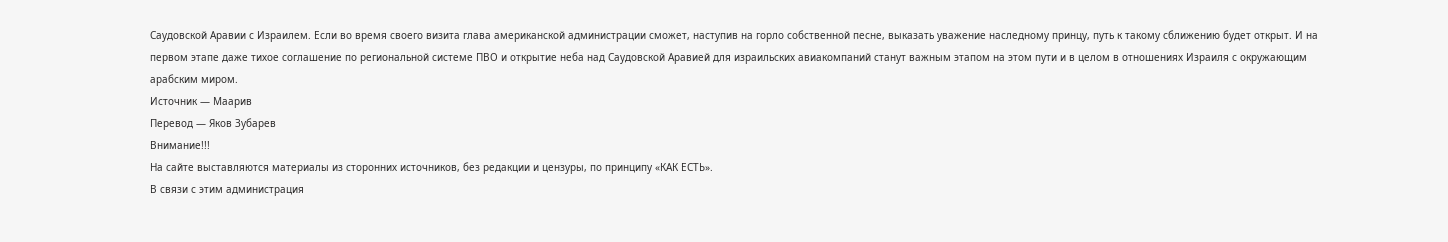Саудовской Аравии с Израилем. Если во время своего визита глава американской администрации сможет, наступив на горло собственной песне, выказать уважение наследному принцу, путь к такому сближению будет открыт. И на первом этапе даже тихое соглашение по региональной системе ПВО и открытие неба над Саудовской Аравией для израильских авиакомпаний станут важным этапом на этом пути и в целом в отношениях Израиля с окружающим арабским миром.
Источник — Маарив
Перевод — Яков Зубарев
Внимание!!!
На сайте выставляются материалы из сторонних источников, без редакции и цензуры, по принципу «КАК ЕСТЬ».
В связи с этим администрация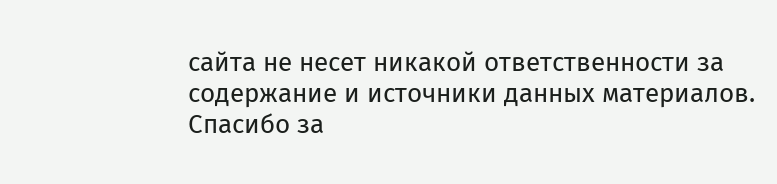сайта не несет никакой ответственности за содержание и источники данных материалов.
Спасибо за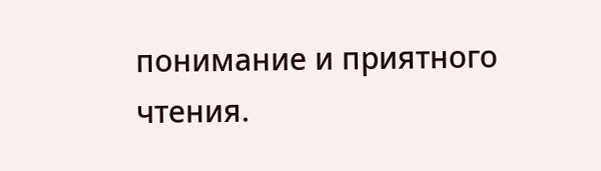понимание и приятного чтения.